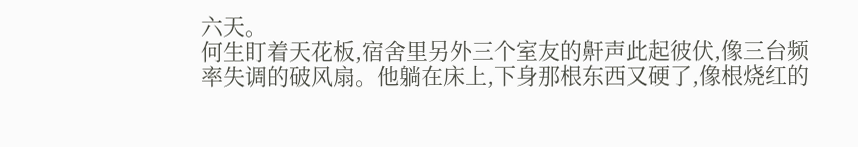六天。
何生盯着天花板,宿舍里另外三个室友的鼾声此起彼伏,像三台频率失调的破风扇。他躺在床上,下身那根东西又硬了,像根烧红的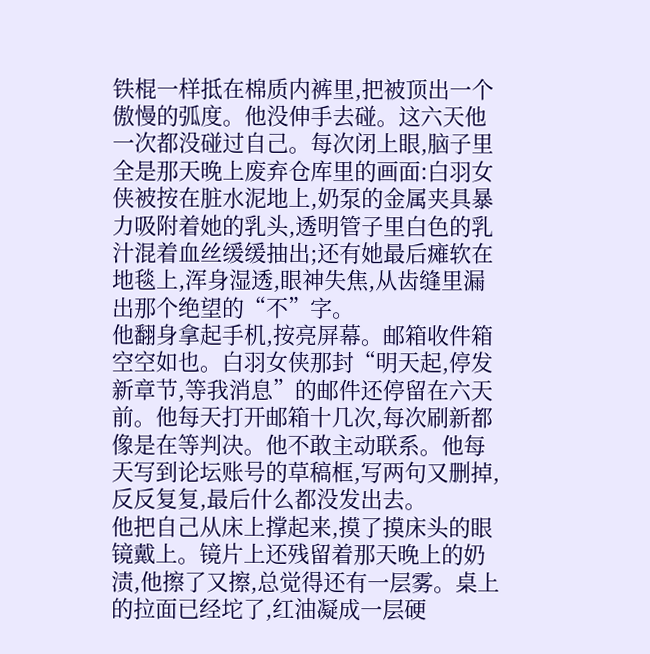铁棍一样抵在棉质内裤里,把被顶出一个傲慢的弧度。他没伸手去碰。这六天他一次都没碰过自己。每次闭上眼,脑子里全是那天晚上废弃仓库里的画面:白羽女侠被按在脏水泥地上,奶泵的金属夹具暴力吸附着她的乳头,透明管子里白色的乳汁混着血丝缓缓抽出;还有她最后瘫软在地毯上,浑身湿透,眼神失焦,从齿缝里漏出那个绝望的“不”字。
他翻身拿起手机,按亮屏幕。邮箱收件箱空空如也。白羽女侠那封“明天起,停发新章节,等我消息”的邮件还停留在六天前。他每天打开邮箱十几次,每次刷新都像是在等判决。他不敢主动联系。他每天写到论坛账号的草稿框,写两句又删掉,反反复复,最后什么都没发出去。
他把自己从床上撑起来,摸了摸床头的眼镜戴上。镜片上还残留着那天晚上的奶渍,他擦了又擦,总觉得还有一层雾。桌上的拉面已经坨了,红油凝成一层硬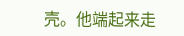壳。他端起来走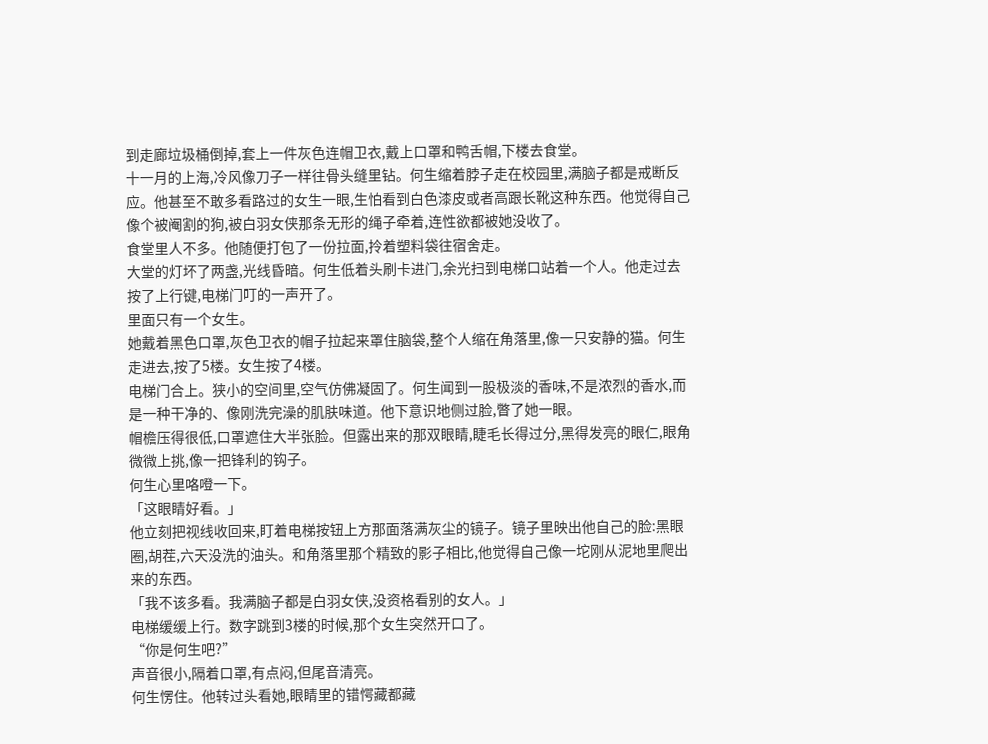到走廊垃圾桶倒掉,套上一件灰色连帽卫衣,戴上口罩和鸭舌帽,下楼去食堂。
十一月的上海,冷风像刀子一样往骨头缝里钻。何生缩着脖子走在校园里,满脑子都是戒断反应。他甚至不敢多看路过的女生一眼,生怕看到白色漆皮或者高跟长靴这种东西。他觉得自己像个被阉割的狗,被白羽女侠那条无形的绳子牵着,连性欲都被她没收了。
食堂里人不多。他随便打包了一份拉面,拎着塑料袋往宿舍走。
大堂的灯坏了两盏,光线昏暗。何生低着头刷卡进门,余光扫到电梯口站着一个人。他走过去按了上行键,电梯门叮的一声开了。
里面只有一个女生。
她戴着黑色口罩,灰色卫衣的帽子拉起来罩住脑袋,整个人缩在角落里,像一只安静的猫。何生走进去,按了5楼。女生按了4楼。
电梯门合上。狭小的空间里,空气仿佛凝固了。何生闻到一股极淡的香味,不是浓烈的香水,而是一种干净的、像刚洗完澡的肌肤味道。他下意识地侧过脸,瞥了她一眼。
帽檐压得很低,口罩遮住大半张脸。但露出来的那双眼睛,睫毛长得过分,黑得发亮的眼仁,眼角微微上挑,像一把锋利的钩子。
何生心里咯噔一下。
「这眼睛好看。」
他立刻把视线收回来,盯着电梯按钮上方那面落满灰尘的镜子。镜子里映出他自己的脸:黑眼圈,胡茬,六天没洗的油头。和角落里那个精致的影子相比,他觉得自己像一坨刚从泥地里爬出来的东西。
「我不该多看。我满脑子都是白羽女侠,没资格看别的女人。」
电梯缓缓上行。数字跳到3楼的时候,那个女生突然开口了。
“你是何生吧?”
声音很小,隔着口罩,有点闷,但尾音清亮。
何生愣住。他转过头看她,眼睛里的错愕藏都藏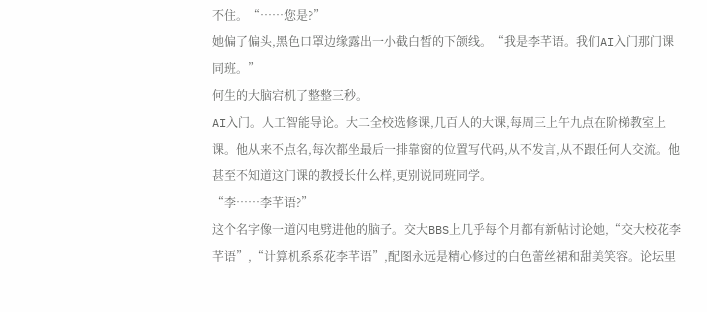不住。“……您是?”
她偏了偏头,黑色口罩边缘露出一小截白皙的下颌线。“我是李芊语。我们AI入门那门课同班。”
何生的大脑宕机了整整三秒。
AI入门。人工智能导论。大二全校选修课,几百人的大课,每周三上午九点在阶梯教室上课。他从来不点名,每次都坐最后一排靠窗的位置写代码,从不发言,从不跟任何人交流。他甚至不知道这门课的教授长什么样,更别说同班同学。
“李……李芊语?”
这个名字像一道闪电劈进他的脑子。交大BBS上几乎每个月都有新帖讨论她,“交大校花李芊语”,“计算机系系花李芊语”,配图永远是精心修过的白色蕾丝裙和甜美笑容。论坛里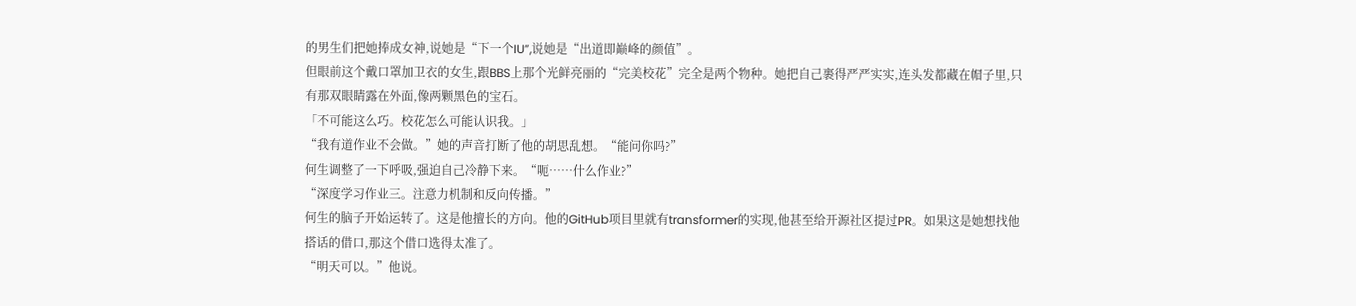的男生们把她捧成女神,说她是“下一个IU”,说她是“出道即巅峰的颜值”。
但眼前这个戴口罩加卫衣的女生,跟BBS上那个光鲜亮丽的“完美校花”完全是两个物种。她把自己裹得严严实实,连头发都藏在帽子里,只有那双眼睛露在外面,像两颗黑色的宝石。
「不可能这么巧。校花怎么可能认识我。」
“我有道作业不会做。”她的声音打断了他的胡思乱想。“能问你吗?”
何生调整了一下呼吸,强迫自己冷静下来。“呃……什么作业?”
“深度学习作业三。注意力机制和反向传播。”
何生的脑子开始运转了。这是他擅长的方向。他的GitHub项目里就有transformer的实现,他甚至给开源社区提过PR。如果这是她想找他搭话的借口,那这个借口选得太准了。
“明天可以。”他说。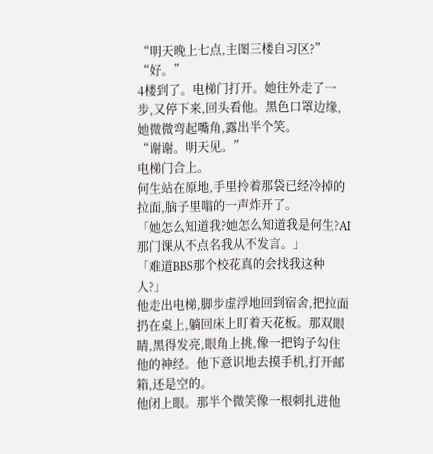“明天晚上七点,主图三楼自习区?”
“好。”
4楼到了。电梯门打开。她往外走了一步,又停下来,回头看他。黑色口罩边缘,她微微弯起嘴角,露出半个笑。
“谢谢。明天见。”
电梯门合上。
何生站在原地,手里拎着那袋已经冷掉的拉面,脑子里嗡的一声炸开了。
「她怎么知道我?她怎么知道我是何生?AI那门课从不点名我从不发言。」
「难道BBS那个校花真的会找我这种人?」
他走出电梯,脚步虚浮地回到宿舍,把拉面扔在桌上,躺回床上盯着天花板。那双眼睛,黑得发亮,眼角上挑,像一把钩子勾住他的神经。他下意识地去摸手机,打开邮箱,还是空的。
他闭上眼。那半个微笑像一根刺扎进他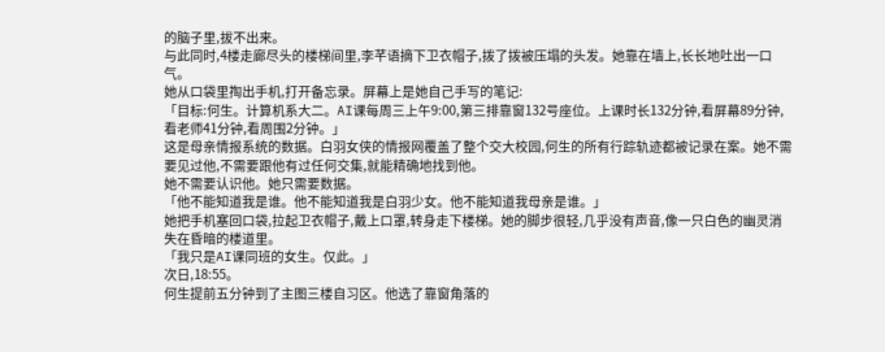的脑子里,拔不出来。
与此同时,4楼走廊尽头的楼梯间里,李芊语摘下卫衣帽子,拨了拨被压塌的头发。她靠在墙上,长长地吐出一口气。
她从口袋里掏出手机,打开备忘录。屏幕上是她自己手写的笔记:
「目标:何生。计算机系大二。AI课每周三上午9:00,第三排靠窗132号座位。上课时长132分钟,看屏幕89分钟,看老师41分钟,看周围2分钟。」
这是母亲情报系统的数据。白羽女侠的情报网覆盖了整个交大校园,何生的所有行踪轨迹都被记录在案。她不需要见过他,不需要跟他有过任何交集,就能精确地找到他。
她不需要认识他。她只需要数据。
「他不能知道我是谁。他不能知道我是白羽少女。他不能知道我母亲是谁。」
她把手机塞回口袋,拉起卫衣帽子,戴上口罩,转身走下楼梯。她的脚步很轻,几乎没有声音,像一只白色的幽灵消失在昏暗的楼道里。
「我只是AI课同班的女生。仅此。」
次日,18:55。
何生提前五分钟到了主图三楼自习区。他选了靠窗角落的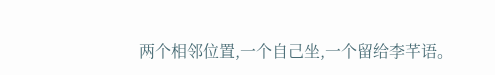两个相邻位置,一个自己坐,一个留给李芊语。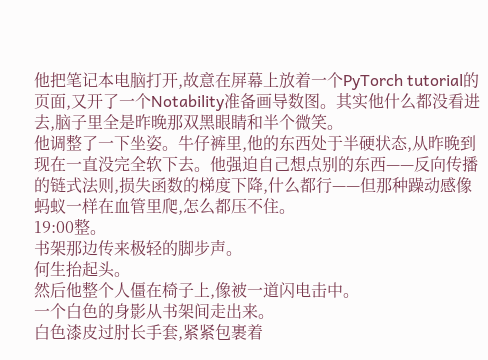他把笔记本电脑打开,故意在屏幕上放着一个PyTorch tutorial的页面,又开了一个Notability准备画导数图。其实他什么都没看进去,脑子里全是昨晚那双黑眼睛和半个微笑。
他调整了一下坐姿。牛仔裤里,他的东西处于半硬状态,从昨晚到现在一直没完全软下去。他强迫自己想点别的东西——反向传播的链式法则,损失函数的梯度下降,什么都行——但那种躁动感像蚂蚁一样在血管里爬,怎么都压不住。
19:00整。
书架那边传来极轻的脚步声。
何生抬起头。
然后他整个人僵在椅子上,像被一道闪电击中。
一个白色的身影从书架间走出来。
白色漆皮过肘长手套,紧紧包裹着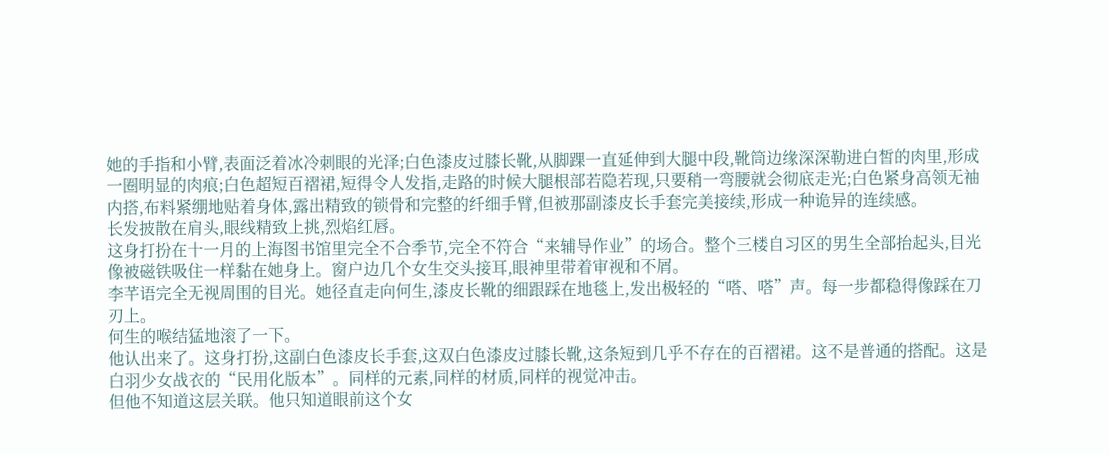她的手指和小臂,表面泛着冰冷刺眼的光泽;白色漆皮过膝长靴,从脚踝一直延伸到大腿中段,靴筒边缘深深勒进白皙的肉里,形成一圈明显的肉痕;白色超短百褶裙,短得令人发指,走路的时候大腿根部若隐若现,只要稍一弯腰就会彻底走光;白色紧身高领无袖内搭,布料紧绷地贴着身体,露出精致的锁骨和完整的纤细手臂,但被那副漆皮长手套完美接续,形成一种诡异的连续感。
长发披散在肩头,眼线精致上挑,烈焰红唇。
这身打扮在十一月的上海图书馆里完全不合季节,完全不符合“来辅导作业”的场合。整个三楼自习区的男生全部抬起头,目光像被磁铁吸住一样黏在她身上。窗户边几个女生交头接耳,眼神里带着审视和不屑。
李芊语完全无视周围的目光。她径直走向何生,漆皮长靴的细跟踩在地毯上,发出极轻的“嗒、嗒”声。每一步都稳得像踩在刀刃上。
何生的喉结猛地滚了一下。
他认出来了。这身打扮,这副白色漆皮长手套,这双白色漆皮过膝长靴,这条短到几乎不存在的百褶裙。这不是普通的搭配。这是白羽少女战衣的“民用化版本”。同样的元素,同样的材质,同样的视觉冲击。
但他不知道这层关联。他只知道眼前这个女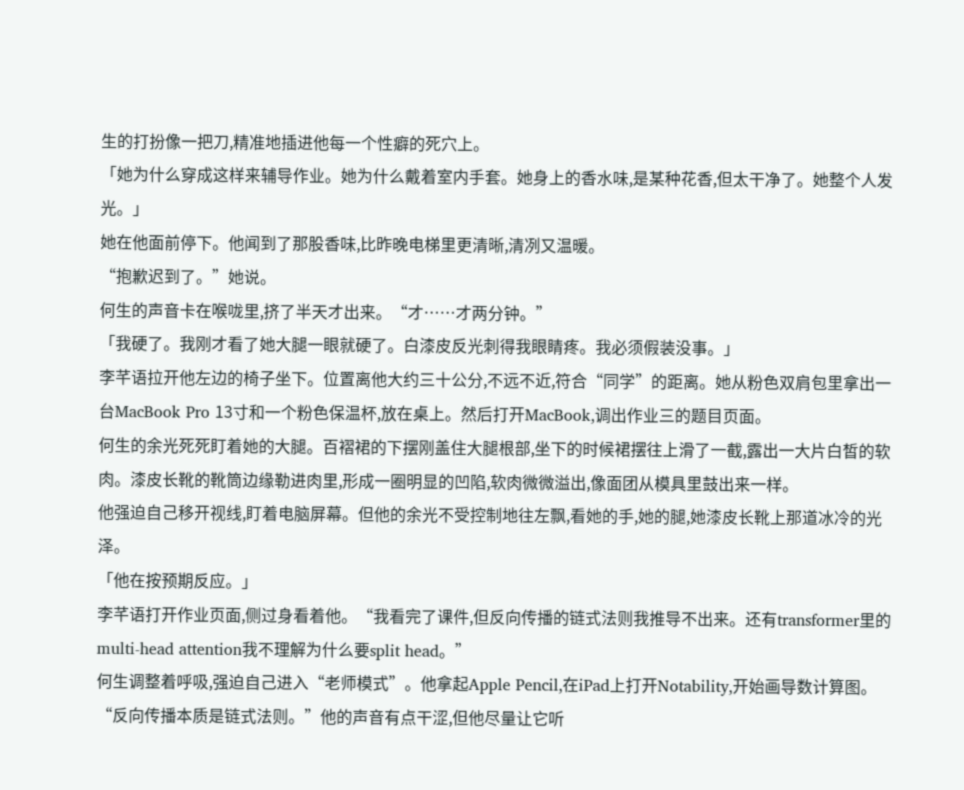生的打扮像一把刀,精准地插进他每一个性癖的死穴上。
「她为什么穿成这样来辅导作业。她为什么戴着室内手套。她身上的香水味,是某种花香,但太干净了。她整个人发光。」
她在他面前停下。他闻到了那股香味,比昨晚电梯里更清晰,清冽又温暖。
“抱歉迟到了。”她说。
何生的声音卡在喉咙里,挤了半天才出来。“才……才两分钟。”
「我硬了。我刚才看了她大腿一眼就硬了。白漆皮反光刺得我眼睛疼。我必须假装没事。」
李芊语拉开他左边的椅子坐下。位置离他大约三十公分,不远不近,符合“同学”的距离。她从粉色双肩包里拿出一台MacBook Pro 13寸和一个粉色保温杯,放在桌上。然后打开MacBook,调出作业三的题目页面。
何生的余光死死盯着她的大腿。百褶裙的下摆刚盖住大腿根部,坐下的时候裙摆往上滑了一截,露出一大片白皙的软肉。漆皮长靴的靴筒边缘勒进肉里,形成一圈明显的凹陷,软肉微微溢出,像面团从模具里鼓出来一样。
他强迫自己移开视线,盯着电脑屏幕。但他的余光不受控制地往左飘,看她的手,她的腿,她漆皮长靴上那道冰冷的光泽。
「他在按预期反应。」
李芊语打开作业页面,侧过身看着他。“我看完了课件,但反向传播的链式法则我推导不出来。还有transformer里的multi-head attention我不理解为什么要split head。”
何生调整着呼吸,强迫自己进入“老师模式”。他拿起Apple Pencil,在iPad上打开Notability,开始画导数计算图。
“反向传播本质是链式法则。”他的声音有点干涩,但他尽量让它听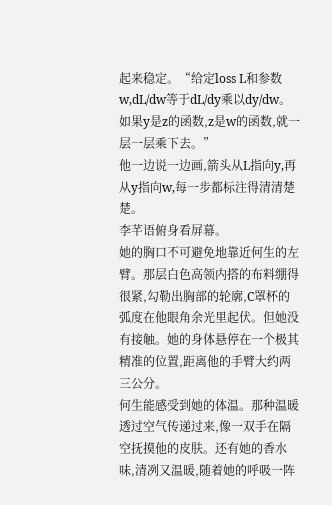起来稳定。“给定loss L和参数w,dL/dw等于dL/dy乘以dy/dw。如果y是z的函数,z是w的函数,就一层一层乘下去。”
他一边说一边画,箭头从L指向y,再从y指向w,每一步都标注得清清楚楚。
李芊语俯身看屏幕。
她的胸口不可避免地靠近何生的左臂。那层白色高领内搭的布料绷得很紧,勾勒出胸部的轮廓,C罩杯的弧度在他眼角余光里起伏。但她没有接触。她的身体悬停在一个极其精准的位置,距离他的手臂大约两三公分。
何生能感受到她的体温。那种温暖透过空气传递过来,像一双手在隔空抚摸他的皮肤。还有她的香水味,清冽又温暖,随着她的呼吸一阵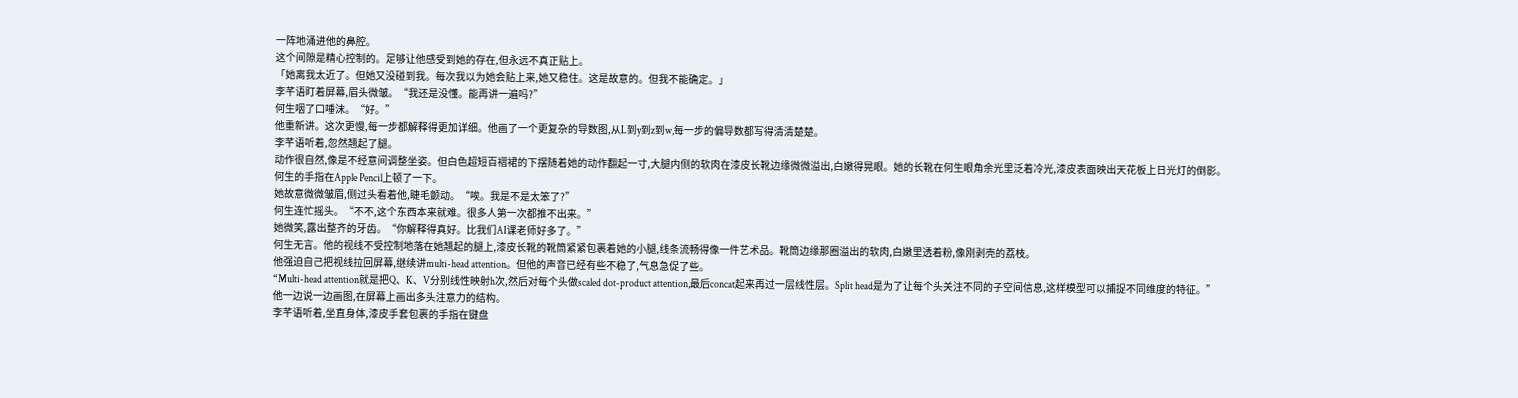一阵地涌进他的鼻腔。
这个间隙是精心控制的。足够让他感受到她的存在,但永远不真正贴上。
「她离我太近了。但她又没碰到我。每次我以为她会贴上来,她又稳住。这是故意的。但我不能确定。」
李芊语盯着屏幕,眉头微皱。“我还是没懂。能再讲一遍吗?”
何生咽了口唾沫。“好。”
他重新讲。这次更慢,每一步都解释得更加详细。他画了一个更复杂的导数图,从L到y到z到w,每一步的偏导数都写得清清楚楚。
李芊语听着,忽然翘起了腿。
动作很自然,像是不经意间调整坐姿。但白色超短百褶裙的下摆随着她的动作翻起一寸,大腿内侧的软肉在漆皮长靴边缘微微溢出,白嫩得晃眼。她的长靴在何生眼角余光里泛着冷光,漆皮表面映出天花板上日光灯的倒影。
何生的手指在Apple Pencil上顿了一下。
她故意微微皱眉,侧过头看着他,睫毛颤动。“唉。我是不是太笨了?”
何生连忙摇头。“不不,这个东西本来就难。很多人第一次都推不出来。”
她微笑,露出整齐的牙齿。“你解释得真好。比我们AI课老师好多了。”
何生无言。他的视线不受控制地落在她翘起的腿上,漆皮长靴的靴筒紧紧包裹着她的小腿,线条流畅得像一件艺术品。靴筒边缘那圈溢出的软肉,白嫩里透着粉,像刚剥壳的荔枝。
他强迫自己把视线拉回屏幕,继续讲multi-head attention。但他的声音已经有些不稳了,气息急促了些。
“Multi-head attention就是把Q、K、V分别线性映射h次,然后对每个头做scaled dot-product attention,最后concat起来再过一层线性层。Split head是为了让每个头关注不同的子空间信息,这样模型可以捕捉不同维度的特征。”
他一边说一边画图,在屏幕上画出多头注意力的结构。
李芊语听着,坐直身体,漆皮手套包裹的手指在键盘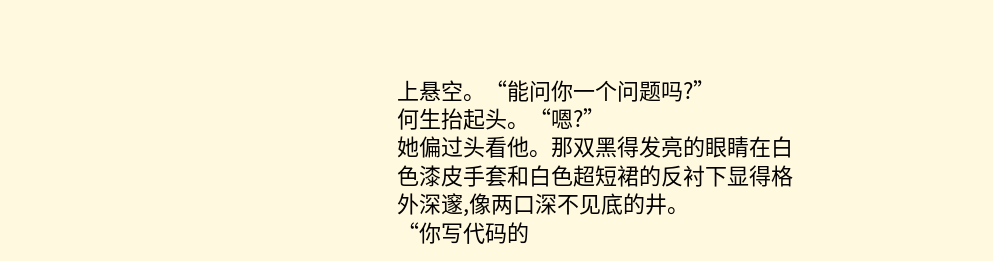上悬空。“能问你一个问题吗?”
何生抬起头。“嗯?”
她偏过头看他。那双黑得发亮的眼睛在白色漆皮手套和白色超短裙的反衬下显得格外深邃,像两口深不见底的井。
“你写代码的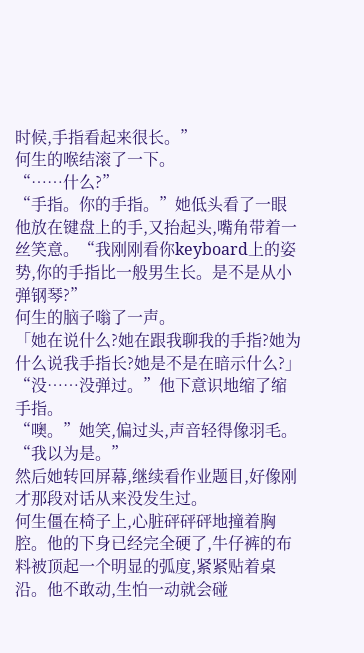时候,手指看起来很长。”
何生的喉结滚了一下。
“……什么?”
“手指。你的手指。”她低头看了一眼他放在键盘上的手,又抬起头,嘴角带着一丝笑意。“我刚刚看你keyboard上的姿势,你的手指比一般男生长。是不是从小弹钢琴?”
何生的脑子嗡了一声。
「她在说什么?她在跟我聊我的手指?她为什么说我手指长?她是不是在暗示什么?」
“没……没弹过。”他下意识地缩了缩手指。
“噢。”她笑,偏过头,声音轻得像羽毛。“我以为是。”
然后她转回屏幕,继续看作业题目,好像刚才那段对话从来没发生过。
何生僵在椅子上,心脏砰砰砰地撞着胸腔。他的下身已经完全硬了,牛仔裤的布料被顶起一个明显的弧度,紧紧贴着桌沿。他不敢动,生怕一动就会碰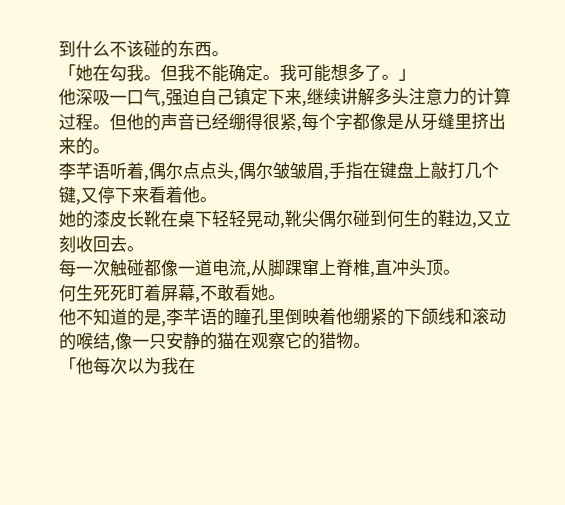到什么不该碰的东西。
「她在勾我。但我不能确定。我可能想多了。」
他深吸一口气,强迫自己镇定下来,继续讲解多头注意力的计算过程。但他的声音已经绷得很紧,每个字都像是从牙缝里挤出来的。
李芊语听着,偶尔点点头,偶尔皱皱眉,手指在键盘上敲打几个键,又停下来看着他。
她的漆皮长靴在桌下轻轻晃动,靴尖偶尔碰到何生的鞋边,又立刻收回去。
每一次触碰都像一道电流,从脚踝窜上脊椎,直冲头顶。
何生死死盯着屏幕,不敢看她。
他不知道的是,李芊语的瞳孔里倒映着他绷紧的下颌线和滚动的喉结,像一只安静的猫在观察它的猎物。
「他每次以为我在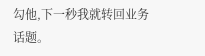勾他,下一秒我就转回业务话题。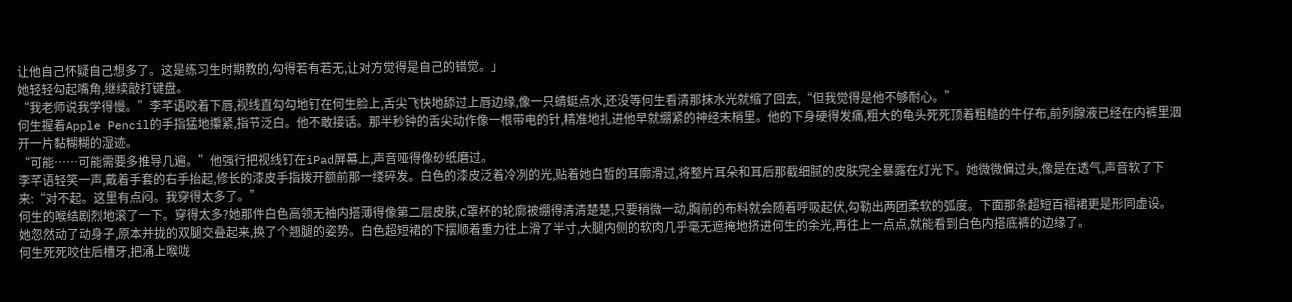让他自己怀疑自己想多了。这是练习生时期教的,勾得若有若无,让对方觉得是自己的错觉。」
她轻轻勾起嘴角,继续敲打键盘。
“我老师说我学得慢。”李芊语咬着下唇,视线直勾勾地钉在何生脸上,舌尖飞快地舔过上唇边缘,像一只蜻蜓点水,还没等何生看清那抹水光就缩了回去,“但我觉得是他不够耐心。”
何生握着Apple Pencil的手指猛地攥紧,指节泛白。他不敢接话。那半秒钟的舌尖动作像一根带电的针,精准地扎进他早就绷紧的神经末梢里。他的下身硬得发痛,粗大的龟头死死顶着粗糙的牛仔布,前列腺液已经在内裤里洇开一片黏糊糊的湿迹。
“可能……可能需要多推导几遍。”他强行把视线钉在iPad屏幕上,声音哑得像砂纸磨过。
李芊语轻笑一声,戴着手套的右手抬起,修长的漆皮手指拨开额前那一缕碎发。白色的漆皮泛着冷冽的光,贴着她白皙的耳廓滑过,将整片耳朵和耳后那截细腻的皮肤完全暴露在灯光下。她微微偏过头,像是在透气,声音软了下来:“对不起。这里有点闷。我穿得太多了。”
何生的喉结剧烈地滚了一下。穿得太多?她那件白色高领无袖内搭薄得像第二层皮肤,C罩杯的轮廓被绷得清清楚楚,只要稍微一动,胸前的布料就会随着呼吸起伏,勾勒出两团柔软的弧度。下面那条超短百褶裙更是形同虚设。
她忽然动了动身子,原本并拢的双腿交叠起来,换了个翘腿的姿势。白色超短裙的下摆顺着重力往上滑了半寸,大腿内侧的软肉几乎毫无遮掩地挤进何生的余光,再往上一点点,就能看到白色内搭底裤的边缘了。
何生死死咬住后槽牙,把涌上喉咙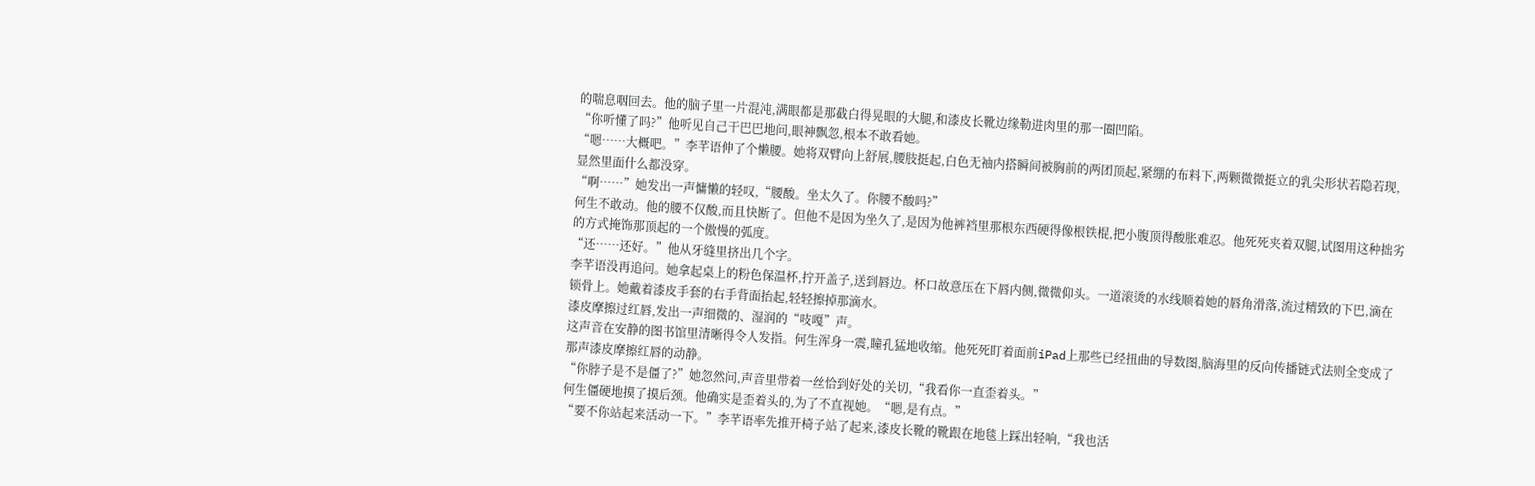的喘息咽回去。他的脑子里一片混沌,满眼都是那截白得晃眼的大腿,和漆皮长靴边缘勒进肉里的那一圈凹陷。
“你听懂了吗?”他听见自己干巴巴地问,眼神飘忽,根本不敢看她。
“嗯……大概吧。”李芊语伸了个懒腰。她将双臂向上舒展,腰肢挺起,白色无袖内搭瞬间被胸前的两团顶起,紧绷的布料下,两颗微微挺立的乳尖形状若隐若现,显然里面什么都没穿。
“啊……”她发出一声慵懒的轻叹,“腰酸。坐太久了。你腰不酸吗?”
何生不敢动。他的腰不仅酸,而且快断了。但他不是因为坐久了,是因为他裤裆里那根东西硬得像根铁棍,把小腹顶得酸胀难忍。他死死夹着双腿,试图用这种拙劣的方式掩饰那顶起的一个傲慢的弧度。
“还……还好。”他从牙缝里挤出几个字。
李芊语没再追问。她拿起桌上的粉色保温杯,拧开盖子,送到唇边。杯口故意压在下唇内侧,微微仰头。一道滚烫的水线顺着她的唇角滑落,流过精致的下巴,滴在锁骨上。她戴着漆皮手套的右手背面抬起,轻轻擦掉那滴水。
漆皮摩擦过红唇,发出一声细微的、湿润的“吱嘎”声。
这声音在安静的图书馆里清晰得令人发指。何生浑身一震,瞳孔猛地收缩。他死死盯着面前iPad上那些已经扭曲的导数图,脑海里的反向传播链式法则全变成了那声漆皮摩擦红唇的动静。
“你脖子是不是僵了?”她忽然问,声音里带着一丝恰到好处的关切,“我看你一直歪着头。”
何生僵硬地摸了摸后颈。他确实是歪着头的,为了不直视她。“嗯,是有点。”
“要不你站起来活动一下。”李芊语率先推开椅子站了起来,漆皮长靴的靴跟在地毯上踩出轻响,“我也活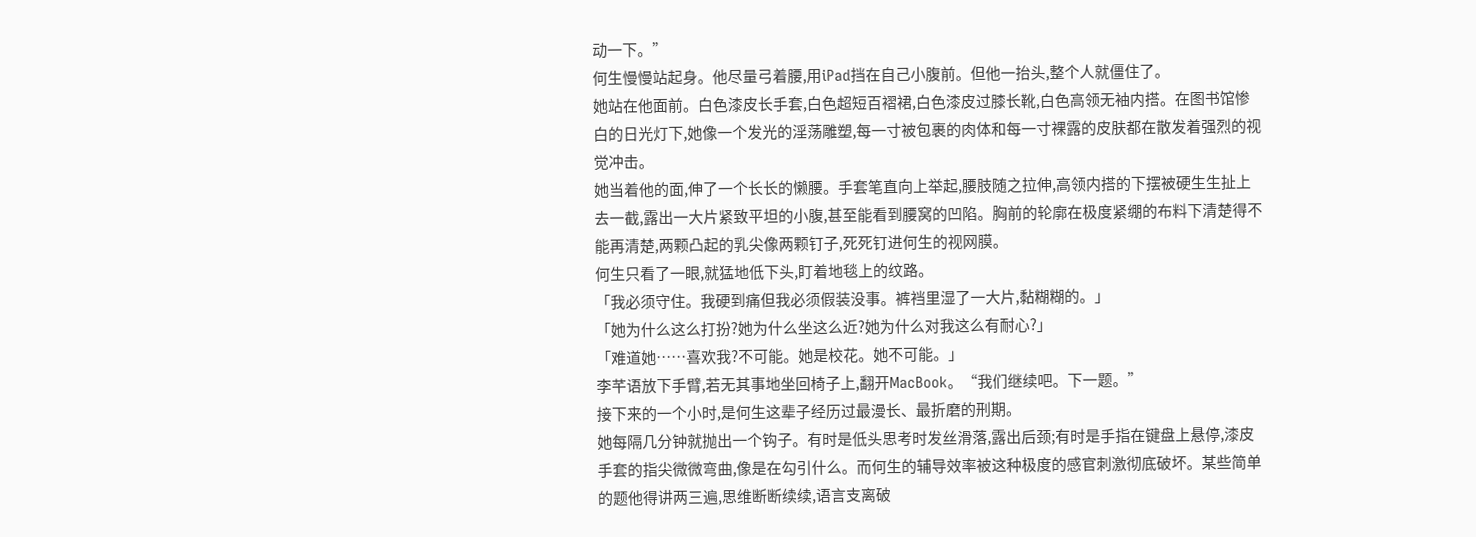动一下。”
何生慢慢站起身。他尽量弓着腰,用iPad挡在自己小腹前。但他一抬头,整个人就僵住了。
她站在他面前。白色漆皮长手套,白色超短百褶裙,白色漆皮过膝长靴,白色高领无袖内搭。在图书馆惨白的日光灯下,她像一个发光的淫荡雕塑,每一寸被包裹的肉体和每一寸裸露的皮肤都在散发着强烈的视觉冲击。
她当着他的面,伸了一个长长的懒腰。手套笔直向上举起,腰肢随之拉伸,高领内搭的下摆被硬生生扯上去一截,露出一大片紧致平坦的小腹,甚至能看到腰窝的凹陷。胸前的轮廓在极度紧绷的布料下清楚得不能再清楚,两颗凸起的乳尖像两颗钉子,死死钉进何生的视网膜。
何生只看了一眼,就猛地低下头,盯着地毯上的纹路。
「我必须守住。我硬到痛但我必须假装没事。裤裆里湿了一大片,黏糊糊的。」
「她为什么这么打扮?她为什么坐这么近?她为什么对我这么有耐心?」
「难道她……喜欢我?不可能。她是校花。她不可能。」
李芊语放下手臂,若无其事地坐回椅子上,翻开MacBook。“我们继续吧。下一题。”
接下来的一个小时,是何生这辈子经历过最漫长、最折磨的刑期。
她每隔几分钟就抛出一个钩子。有时是低头思考时发丝滑落,露出后颈;有时是手指在键盘上悬停,漆皮手套的指尖微微弯曲,像是在勾引什么。而何生的辅导效率被这种极度的感官刺激彻底破坏。某些简单的题他得讲两三遍,思维断断续续,语言支离破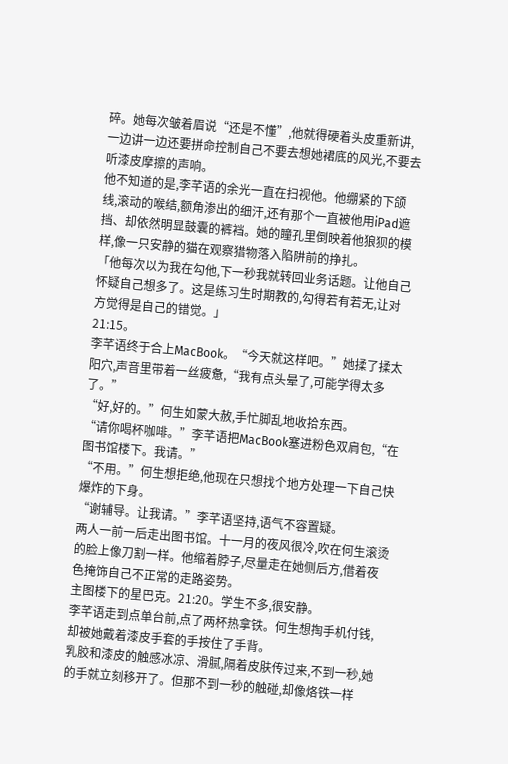碎。她每次皱着眉说“还是不懂”,他就得硬着头皮重新讲,一边讲一边还要拼命控制自己不要去想她裙底的风光,不要去听漆皮摩擦的声响。
他不知道的是,李芊语的余光一直在扫视他。他绷紧的下颌线,滚动的喉结,额角渗出的细汗,还有那个一直被他用iPad遮挡、却依然明显鼓囊的裤裆。她的瞳孔里倒映着他狼狈的模样,像一只安静的猫在观察猎物落入陷阱前的挣扎。
「他每次以为我在勾他,下一秒我就转回业务话题。让他自己怀疑自己想多了。这是练习生时期教的,勾得若有若无,让对方觉得是自己的错觉。」
21:15。
李芊语终于合上MacBook。“今天就这样吧。”她揉了揉太阳穴,声音里带着一丝疲惫,“我有点头晕了,可能学得太多了。”
“好,好的。”何生如蒙大赦,手忙脚乱地收拾东西。
“请你喝杯咖啡。”李芊语把MacBook塞进粉色双肩包,“在图书馆楼下。我请。”
“不用。”何生想拒绝,他现在只想找个地方处理一下自己快爆炸的下身。
“谢辅导。让我请。”李芊语坚持,语气不容置疑。
两人一前一后走出图书馆。十一月的夜风很冷,吹在何生滚烫的脸上像刀割一样。他缩着脖子,尽量走在她侧后方,借着夜色掩饰自己不正常的走路姿势。
主图楼下的星巴克。21:20。学生不多,很安静。
李芊语走到点单台前,点了两杯热拿铁。何生想掏手机付钱,却被她戴着漆皮手套的手按住了手背。
乳胶和漆皮的触感冰凉、滑腻,隔着皮肤传过来,不到一秒,她的手就立刻移开了。但那不到一秒的触碰,却像烙铁一样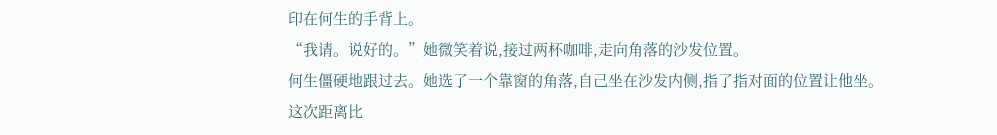印在何生的手背上。
“我请。说好的。”她微笑着说,接过两杯咖啡,走向角落的沙发位置。
何生僵硬地跟过去。她选了一个靠窗的角落,自己坐在沙发内侧,指了指对面的位置让他坐。
这次距离比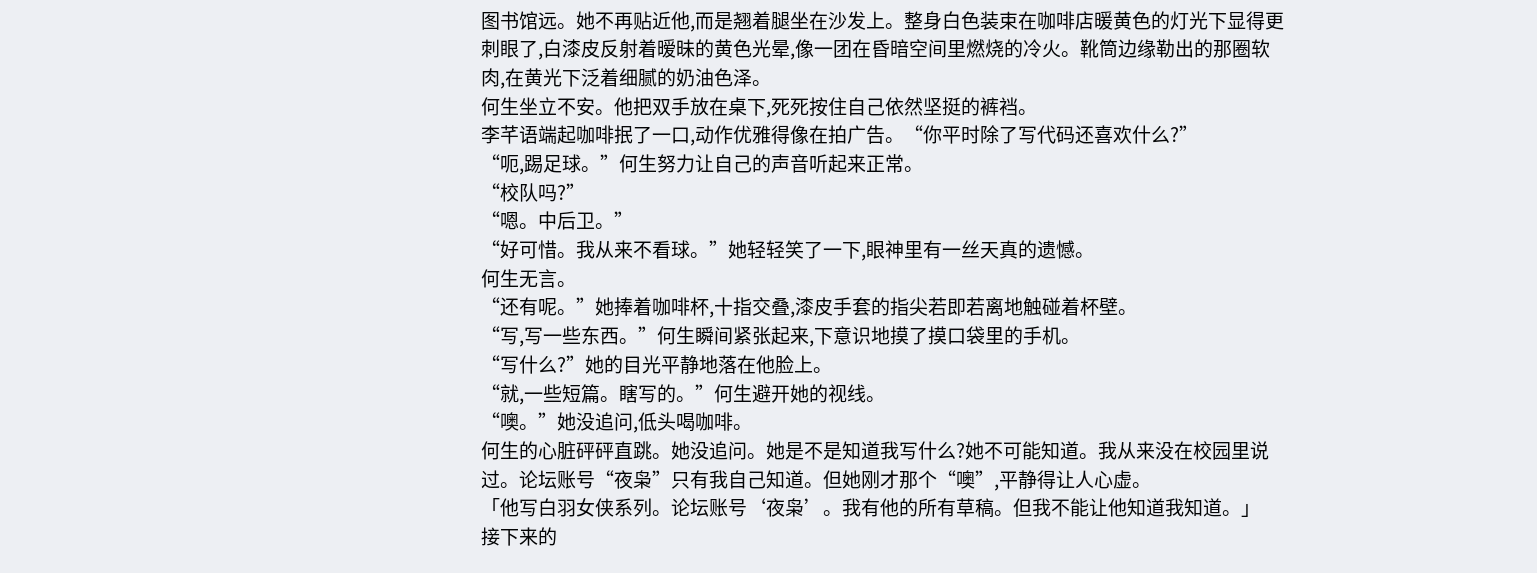图书馆远。她不再贴近他,而是翘着腿坐在沙发上。整身白色装束在咖啡店暖黄色的灯光下显得更刺眼了,白漆皮反射着暧昧的黄色光晕,像一团在昏暗空间里燃烧的冷火。靴筒边缘勒出的那圈软肉,在黄光下泛着细腻的奶油色泽。
何生坐立不安。他把双手放在桌下,死死按住自己依然坚挺的裤裆。
李芊语端起咖啡抿了一口,动作优雅得像在拍广告。“你平时除了写代码还喜欢什么?”
“呃,踢足球。”何生努力让自己的声音听起来正常。
“校队吗?”
“嗯。中后卫。”
“好可惜。我从来不看球。”她轻轻笑了一下,眼神里有一丝天真的遗憾。
何生无言。
“还有呢。”她捧着咖啡杯,十指交叠,漆皮手套的指尖若即若离地触碰着杯壁。
“写,写一些东西。”何生瞬间紧张起来,下意识地摸了摸口袋里的手机。
“写什么?”她的目光平静地落在他脸上。
“就,一些短篇。瞎写的。”何生避开她的视线。
“噢。”她没追问,低头喝咖啡。
何生的心脏砰砰直跳。她没追问。她是不是知道我写什么?她不可能知道。我从来没在校园里说过。论坛账号“夜枭”只有我自己知道。但她刚才那个“噢”,平静得让人心虚。
「他写白羽女侠系列。论坛账号‘夜枭’。我有他的所有草稿。但我不能让他知道我知道。」
接下来的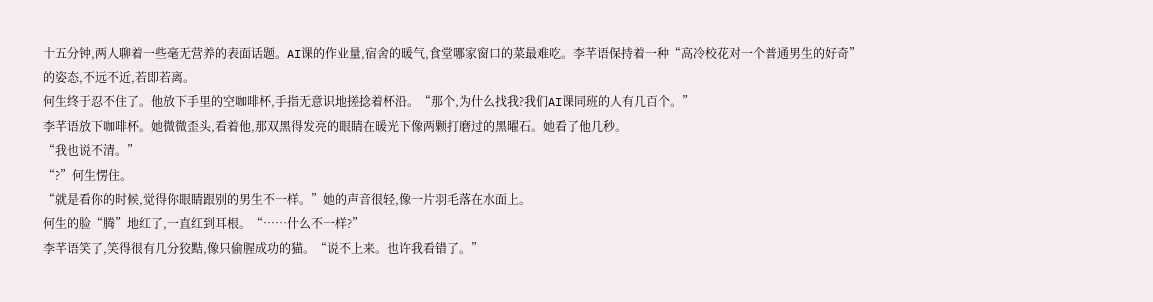十五分钟,两人聊着一些毫无营养的表面话题。AI课的作业量,宿舍的暖气,食堂哪家窗口的菜最难吃。李芊语保持着一种“高冷校花对一个普通男生的好奇”的姿态,不远不近,若即若离。
何生终于忍不住了。他放下手里的空咖啡杯,手指无意识地搓捻着杯沿。“那个,为什么找我?我们AI课同班的人有几百个。”
李芊语放下咖啡杯。她微微歪头,看着他,那双黑得发亮的眼睛在暖光下像两颗打磨过的黑曜石。她看了他几秒。
“我也说不清。”
“?”何生愣住。
“就是看你的时候,觉得你眼睛跟别的男生不一样。”她的声音很轻,像一片羽毛落在水面上。
何生的脸“腾”地红了,一直红到耳根。“……什么不一样?”
李芊语笑了,笑得很有几分狡黠,像只偷腥成功的猫。“说不上来。也许我看错了。”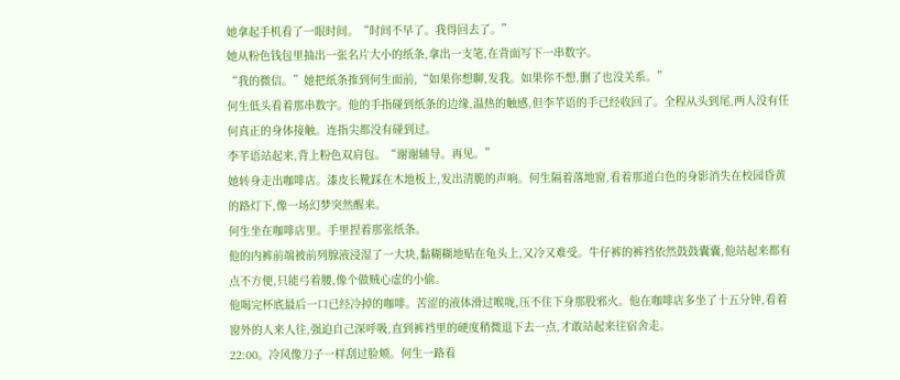她拿起手机看了一眼时间。“时间不早了。我得回去了。”
她从粉色钱包里抽出一张名片大小的纸条,拿出一支笔,在背面写下一串数字。
“我的微信。”她把纸条推到何生面前,“如果你想聊,发我。如果你不想,删了也没关系。”
何生低头看着那串数字。他的手指碰到纸条的边缘,温热的触感,但李芊语的手已经收回了。全程从头到尾,两人没有任何真正的身体接触。连指尖都没有碰到过。
李芊语站起来,背上粉色双肩包。“谢谢辅导。再见。”
她转身走出咖啡店。漆皮长靴踩在木地板上,发出清脆的声响。何生隔着落地窗,看着那道白色的身影消失在校园昏黄的路灯下,像一场幻梦突然醒来。
何生坐在咖啡店里。手里捏着那张纸条。
他的内裤前端被前列腺液浸湿了一大块,黏糊糊地贴在龟头上,又冷又难受。牛仔裤的裤裆依然鼓鼓囊囊,他站起来都有点不方便,只能弓着腰,像个做贼心虚的小偷。
他喝完杯底最后一口已经冷掉的咖啡。苦涩的液体滑过喉咙,压不住下身那股邪火。他在咖啡店多坐了十五分钟,看着窗外的人来人往,强迫自己深呼吸,直到裤裆里的硬度稍微退下去一点,才敢站起来往宿舍走。
22:00。冷风像刀子一样刮过脸颊。何生一路看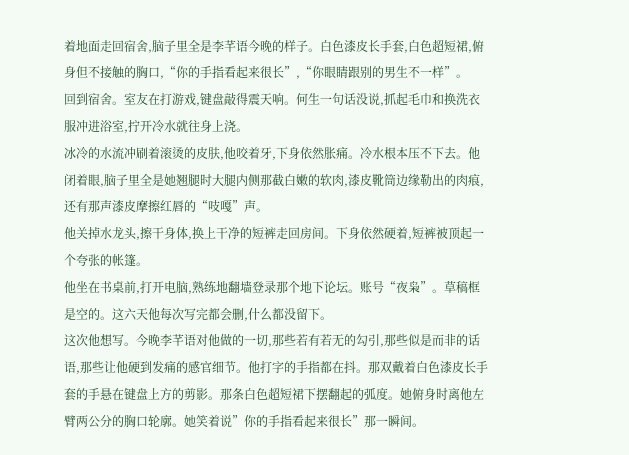着地面走回宿舍,脑子里全是李芊语今晚的样子。白色漆皮长手套,白色超短裙,俯身但不接触的胸口,“你的手指看起来很长”,“你眼睛跟别的男生不一样”。
回到宿舍。室友在打游戏,键盘敲得震天响。何生一句话没说,抓起毛巾和换洗衣服冲进浴室,拧开冷水就往身上浇。
冰冷的水流冲刷着滚烫的皮肤,他咬着牙,下身依然胀痛。冷水根本压不下去。他闭着眼,脑子里全是她翘腿时大腿内侧那截白嫩的软肉,漆皮靴筒边缘勒出的肉痕,还有那声漆皮摩擦红唇的“吱嘎”声。
他关掉水龙头,擦干身体,换上干净的短裤走回房间。下身依然硬着,短裤被顶起一个夸张的帐篷。
他坐在书桌前,打开电脑,熟练地翻墙登录那个地下论坛。账号“夜枭”。草稿框是空的。这六天他每次写完都会删,什么都没留下。
这次他想写。今晚李芊语对他做的一切,那些若有若无的勾引,那些似是而非的话语,那些让他硬到发痛的感官细节。他打字的手指都在抖。那双戴着白色漆皮长手套的手悬在键盘上方的剪影。那条白色超短裙下摆翻起的弧度。她俯身时离他左臂两公分的胸口轮廓。她笑着说”你的手指看起来很长”那一瞬间。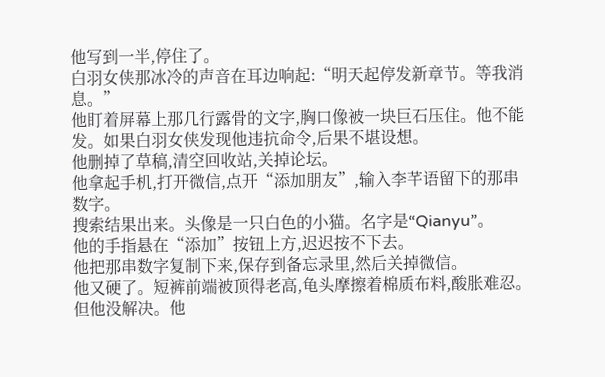他写到一半,停住了。
白羽女侠那冰冷的声音在耳边响起:“明天起停发新章节。等我消息。”
他盯着屏幕上那几行露骨的文字,胸口像被一块巨石压住。他不能发。如果白羽女侠发现他违抗命令,后果不堪设想。
他删掉了草稿,清空回收站,关掉论坛。
他拿起手机,打开微信,点开“添加朋友”,输入李芊语留下的那串数字。
搜索结果出来。头像是一只白色的小猫。名字是“Qianyu”。
他的手指悬在“添加”按钮上方,迟迟按不下去。
他把那串数字复制下来,保存到备忘录里,然后关掉微信。
他又硬了。短裤前端被顶得老高,龟头摩擦着棉质布料,酸胀难忍。但他没解决。他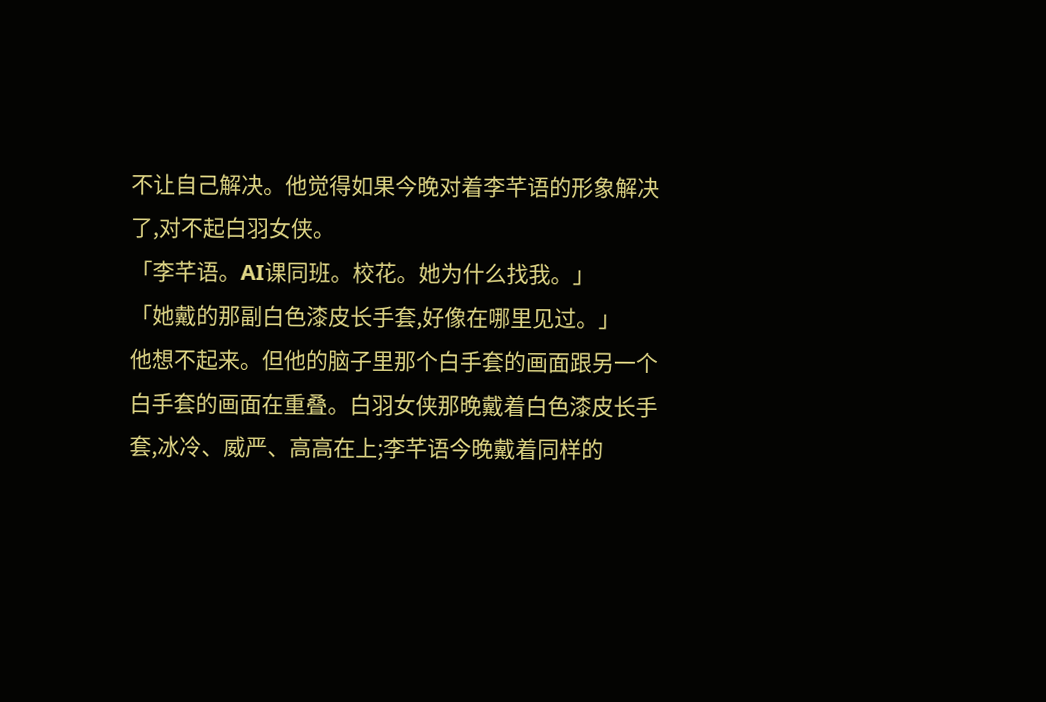不让自己解决。他觉得如果今晚对着李芊语的形象解决了,对不起白羽女侠。
「李芊语。AI课同班。校花。她为什么找我。」
「她戴的那副白色漆皮长手套,好像在哪里见过。」
他想不起来。但他的脑子里那个白手套的画面跟另一个白手套的画面在重叠。白羽女侠那晚戴着白色漆皮长手套,冰冷、威严、高高在上;李芊语今晚戴着同样的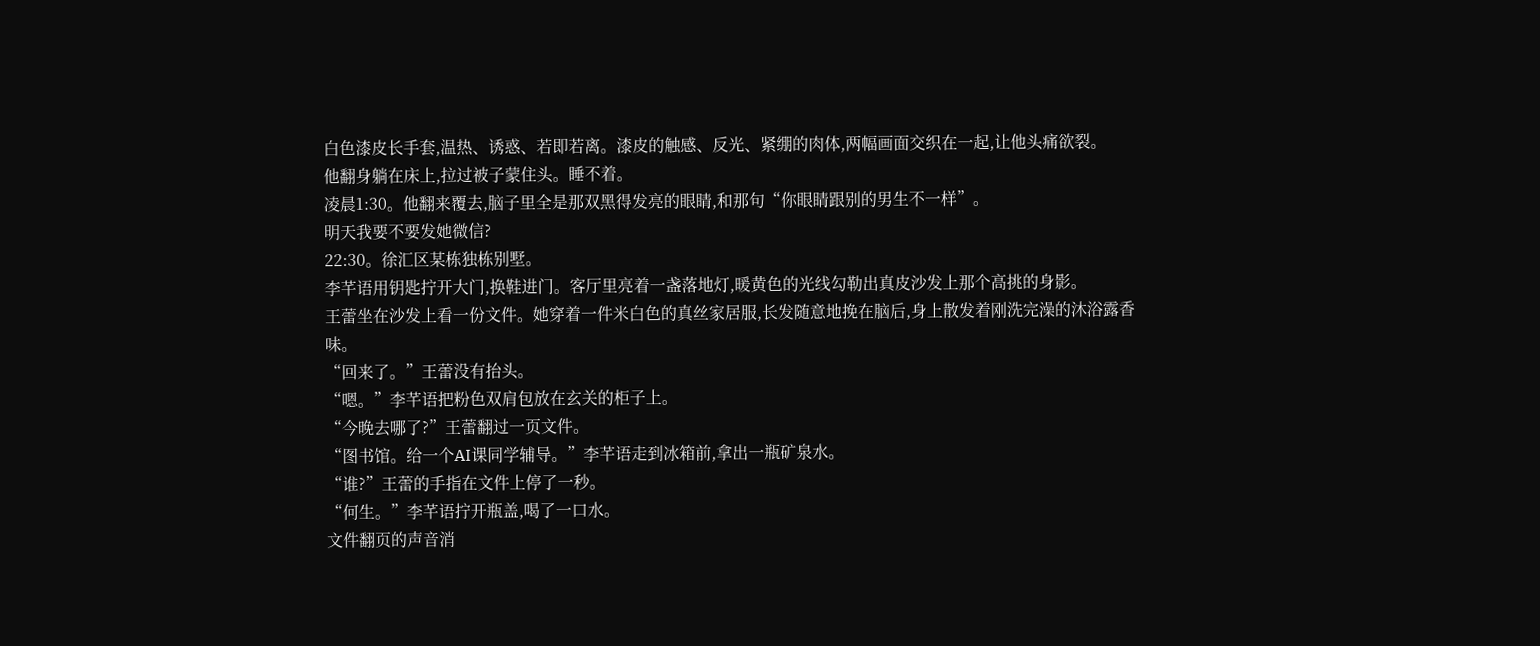白色漆皮长手套,温热、诱惑、若即若离。漆皮的触感、反光、紧绷的肉体,两幅画面交织在一起,让他头痛欲裂。
他翻身躺在床上,拉过被子蒙住头。睡不着。
凌晨1:30。他翻来覆去,脑子里全是那双黑得发亮的眼睛,和那句“你眼睛跟别的男生不一样”。
明天我要不要发她微信?
22:30。徐汇区某栋独栋别墅。
李芊语用钥匙拧开大门,换鞋进门。客厅里亮着一盏落地灯,暖黄色的光线勾勒出真皮沙发上那个高挑的身影。
王蕾坐在沙发上看一份文件。她穿着一件米白色的真丝家居服,长发随意地挽在脑后,身上散发着刚洗完澡的沐浴露香味。
“回来了。”王蕾没有抬头。
“嗯。”李芊语把粉色双肩包放在玄关的柜子上。
“今晚去哪了?”王蕾翻过一页文件。
“图书馆。给一个AI课同学辅导。”李芊语走到冰箱前,拿出一瓶矿泉水。
“谁?”王蕾的手指在文件上停了一秒。
“何生。”李芊语拧开瓶盖,喝了一口水。
文件翻页的声音消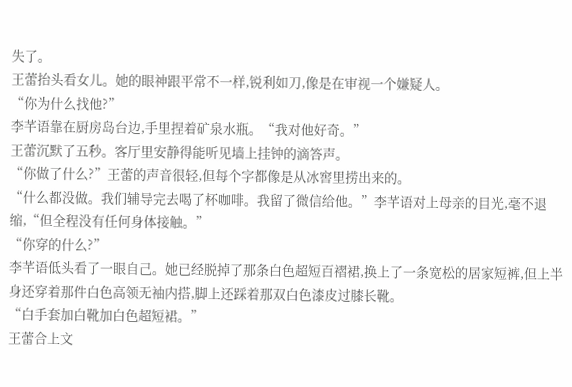失了。
王蕾抬头看女儿。她的眼神跟平常不一样,锐利如刀,像是在审视一个嫌疑人。
“你为什么找他?”
李芊语靠在厨房岛台边,手里捏着矿泉水瓶。“我对他好奇。”
王蕾沉默了五秒。客厅里安静得能听见墙上挂钟的滴答声。
“你做了什么?”王蕾的声音很轻,但每个字都像是从冰窖里捞出来的。
“什么都没做。我们辅导完去喝了杯咖啡。我留了微信给他。”李芊语对上母亲的目光,毫不退缩,“但全程没有任何身体接触。”
“你穿的什么?”
李芊语低头看了一眼自己。她已经脱掉了那条白色超短百褶裙,换上了一条宽松的居家短裤,但上半身还穿着那件白色高领无袖内搭,脚上还踩着那双白色漆皮过膝长靴。
“白手套加白靴加白色超短裙。”
王蕾合上文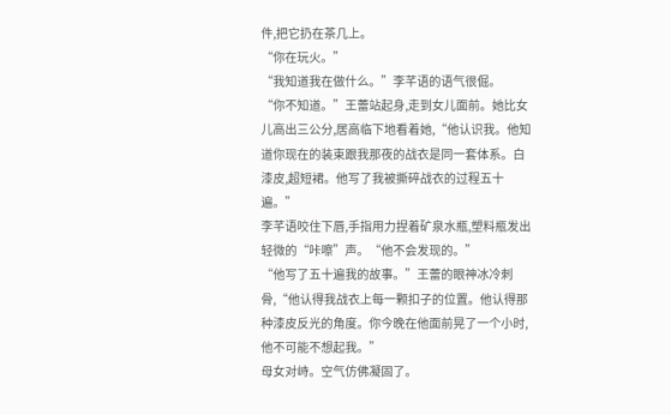件,把它扔在茶几上。
“你在玩火。”
“我知道我在做什么。”李芊语的语气很倔。
“你不知道。”王蕾站起身,走到女儿面前。她比女儿高出三公分,居高临下地看着她,“他认识我。他知道你现在的装束跟我那夜的战衣是同一套体系。白漆皮,超短裙。他写了我被撕碎战衣的过程五十遍。”
李芊语咬住下唇,手指用力捏着矿泉水瓶,塑料瓶发出轻微的“咔嚓”声。“他不会发现的。”
“他写了五十遍我的故事。”王蕾的眼神冰冷刺骨,“他认得我战衣上每一颗扣子的位置。他认得那种漆皮反光的角度。你今晚在他面前晃了一个小时,他不可能不想起我。”
母女对峙。空气仿佛凝固了。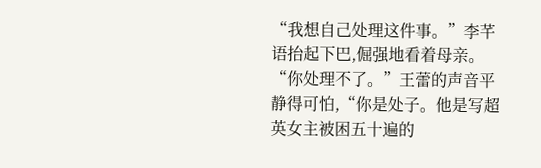“我想自己处理这件事。”李芊语抬起下巴,倔强地看着母亲。
“你处理不了。”王蕾的声音平静得可怕,“你是处子。他是写超英女主被困五十遍的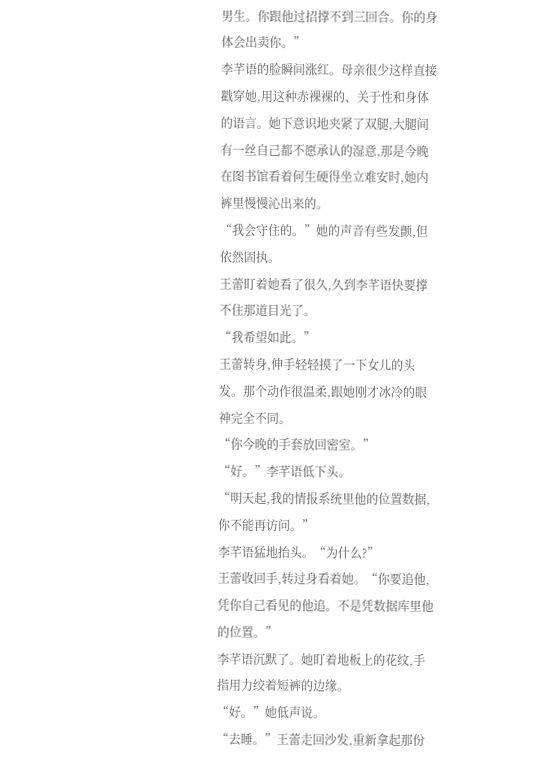男生。你跟他过招撑不到三回合。你的身体会出卖你。”
李芊语的脸瞬间涨红。母亲很少这样直接戳穿她,用这种赤裸裸的、关于性和身体的语言。她下意识地夹紧了双腿,大腿间有一丝自己都不愿承认的湿意,那是今晚在图书馆看着何生硬得坐立难安时,她内裤里慢慢沁出来的。
“我会守住的。”她的声音有些发颤,但依然固执。
王蕾盯着她看了很久,久到李芊语快要撑不住那道目光了。
“我希望如此。”
王蕾转身,伸手轻轻摸了一下女儿的头发。那个动作很温柔,跟她刚才冰冷的眼神完全不同。
“你今晚的手套放回密室。”
“好。”李芊语低下头。
“明天起,我的情报系统里他的位置数据,你不能再访问。”
李芊语猛地抬头。“为什么?”
王蕾收回手,转过身看着她。“你要追他,凭你自己看见的他追。不是凭数据库里他的位置。”
李芊语沉默了。她盯着地板上的花纹,手指用力绞着短裤的边缘。
“好。”她低声说。
“去睡。”王蕾走回沙发,重新拿起那份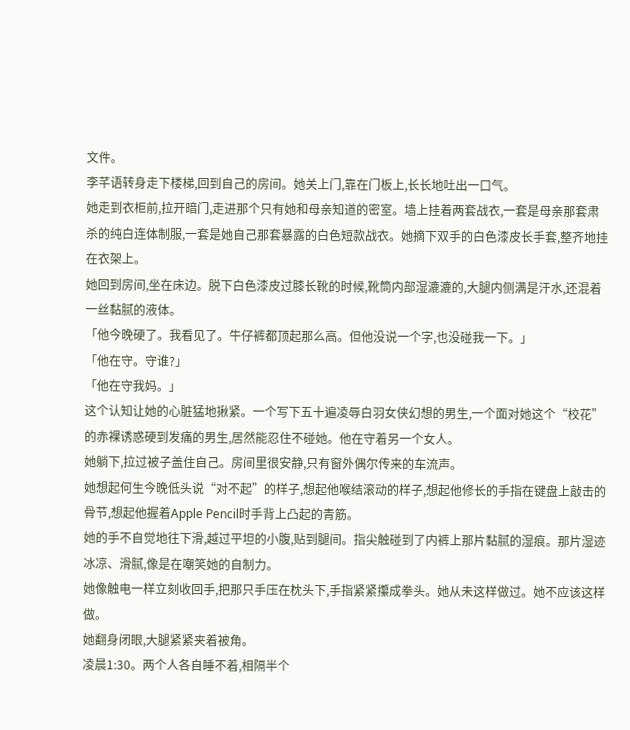文件。
李芊语转身走下楼梯,回到自己的房间。她关上门,靠在门板上,长长地吐出一口气。
她走到衣柜前,拉开暗门,走进那个只有她和母亲知道的密室。墙上挂着两套战衣,一套是母亲那套肃杀的纯白连体制服,一套是她自己那套暴露的白色短款战衣。她摘下双手的白色漆皮长手套,整齐地挂在衣架上。
她回到房间,坐在床边。脱下白色漆皮过膝长靴的时候,靴筒内部湿漉漉的,大腿内侧满是汗水,还混着一丝黏腻的液体。
「他今晚硬了。我看见了。牛仔裤都顶起那么高。但他没说一个字,也没碰我一下。」
「他在守。守谁?」
「他在守我妈。」
这个认知让她的心脏猛地揪紧。一个写下五十遍凌辱白羽女侠幻想的男生,一个面对她这个“校花”的赤裸诱惑硬到发痛的男生,居然能忍住不碰她。他在守着另一个女人。
她躺下,拉过被子盖住自己。房间里很安静,只有窗外偶尔传来的车流声。
她想起何生今晚低头说“对不起”的样子,想起他喉结滚动的样子,想起他修长的手指在键盘上敲击的骨节,想起他握着Apple Pencil时手背上凸起的青筋。
她的手不自觉地往下滑,越过平坦的小腹,贴到腿间。指尖触碰到了内裤上那片黏腻的湿痕。那片湿迹冰凉、滑腻,像是在嘲笑她的自制力。
她像触电一样立刻收回手,把那只手压在枕头下,手指紧紧攥成拳头。她从未这样做过。她不应该这样做。
她翻身闭眼,大腿紧紧夹着被角。
凌晨1:30。两个人各自睡不着,相隔半个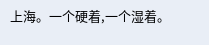上海。一个硬着,一个湿着。